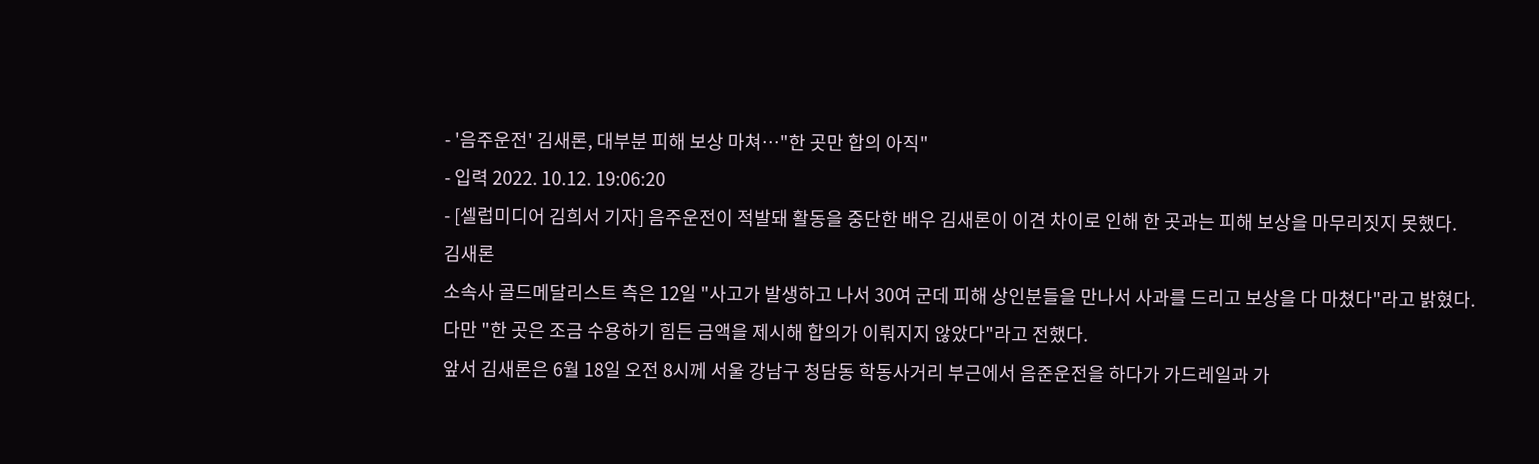- '음주운전' 김새론, 대부분 피해 보상 마쳐…"한 곳만 합의 아직"
- 입력 2022. 10.12. 19:06:20
- [셀럽미디어 김희서 기자] 음주운전이 적발돼 활동을 중단한 배우 김새론이 이견 차이로 인해 한 곳과는 피해 보상을 마무리짓지 못했다.
김새론
소속사 골드메달리스트 측은 12일 "사고가 발생하고 나서 30여 군데 피해 상인분들을 만나서 사과를 드리고 보상을 다 마쳤다"라고 밝혔다.
다만 "한 곳은 조금 수용하기 힘든 금액을 제시해 합의가 이뤄지지 않았다"라고 전했다.
앞서 김새론은 6월 18일 오전 8시께 서울 강남구 청담동 학동사거리 부근에서 음준운전을 하다가 가드레일과 가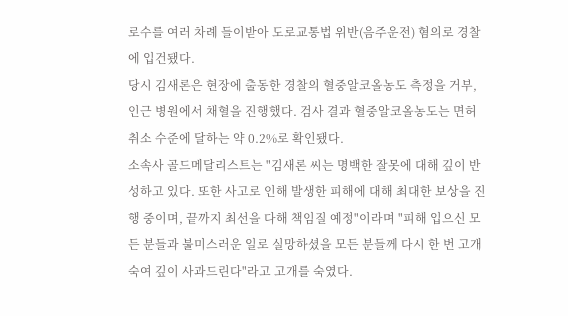로수를 여러 차례 들이받아 도로교통법 위반(음주운전) 혐의로 경찰에 입건됐다.
당시 김새론은 현장에 출동한 경찰의 혈중알코올농도 측정을 거부, 인근 병원에서 채혈을 진행했다. 검사 결과 혈중알코올농도는 면허 취소 수준에 달하는 약 0.2%로 확인됐다.
소속사 골드메달리스트는 "김새론 씨는 명백한 잘못에 대해 깊이 반성하고 있다. 또한 사고로 인해 발생한 피해에 대해 최대한 보상을 진행 중이며, 끝까지 최선을 다해 책임질 예정"이라며 "피해 입으신 모든 분들과 불미스러운 일로 실망하셨을 모든 분들께 다시 한 번 고개 숙여 깊이 사과드린다"라고 고개를 숙였다.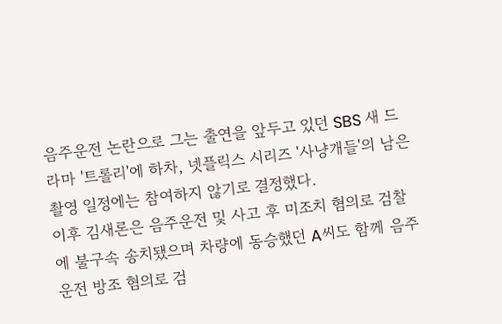음주운전 논란으로 그는 출연을 앞두고 있던 SBS 새 드라마 '트롤리'에 하차, 넷플릭스 시리즈 '사냥개들'의 남은 촬영 일정에는 참여하지 않기로 결정했다.
이후 김새론은 음주운전 및 사고 후 미조치 혐의로 검찰에 불구속 송치됐으며 차량에 동승했던 A씨도 함께 음주운전 방조 혐의로 검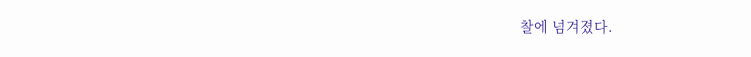찰에 넘겨졌다.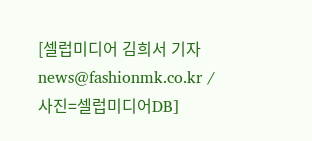[셀럽미디어 김희서 기자 news@fashionmk.co.kr / 사진=셀럽미디어DB]